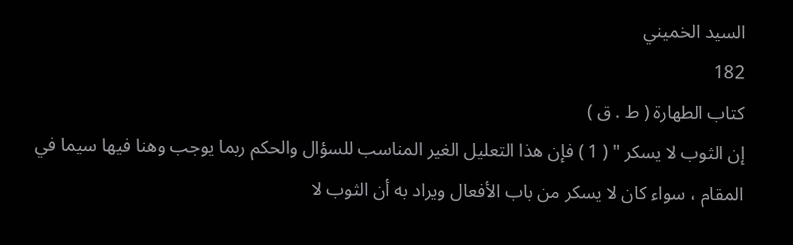السيد الخميني
182
كتاب الطهارة ( ط . ق )
إن الثوب لا يسكر " ( 1 ) فإن هذا التعليل الغير المناسب للسؤال والحكم ربما يوجب وهنا فيها سيما في المقام ، سواء كان لا يسكر من باب الأفعال ويراد به أن الثوب لا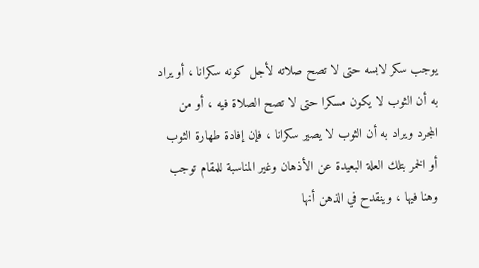يوجب سكر لابسه حتى لا تصح صلاته لأجل كونه سكرانا ، أو يراد به أن الثوب لا يكون مسكرا حتى لا تصح الصلاة فيه ، أو من المجرد ويراد به أن الثوب لا يصير سكرانا ، فإن إفادة طهارة الثوب أو الخمر بتلك العلة البعيدة عن الأذهان وغير المناسبة للمقام توجب وهنا فيها ، وينقدح في الذهن أنها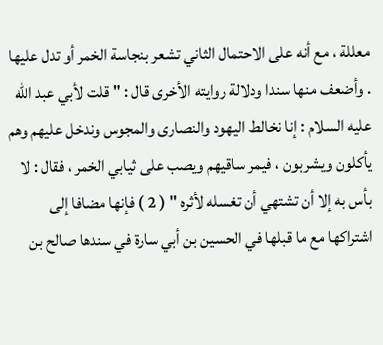معللة ، مع أنه على الاحتمال الثاني تشعر بنجاسة الخمر أو تدل عليها . وأضعف منها سندا ودلالة روايته الأخرى قال : " قلت لأبي عبد الله عليه السلام : إنا نخالط اليهود والنصارى والمجوس وندخل عليهم وهم يأكلون ويشربون ، فيمر ساقيهم ويصب على ثيابي الخمر ، فقال : لا بأس به إلا أن تشتهي أن تغسله لأثره " ( 2 ) فإنها مضافا إلى اشتراكها مع ما قبلها في الحسين بن أبي سارة في سندها صالح بن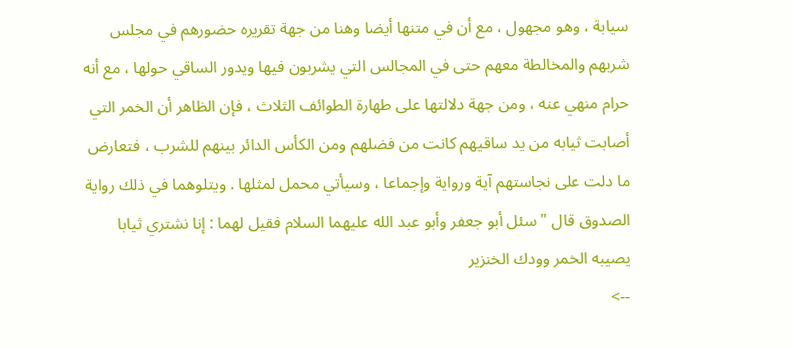سيابة ، وهو مجهول ، مع أن في متنها أيضا وهنا من جهة تقريره حضورهم في مجلس شربهم والمخالطة معهم حتى في المجالس التي يشربون فيها ويدور الساقي حولها ، مع أنه حرام منهي عنه ، ومن جهة دلالتها على طهارة الطوائف الثلاث ، فإن الظاهر أن الخمر التي أصابت ثيابه من يد ساقيهم كانت من فضلهم ومن الكأس الدائر بينهم للشرب ، فتعارض ما دلت على نجاستهم آية ورواية وإجماعا ، وسيأتي محمل لمثلها . ويتلوهما في ذلك رواية الصدوق قال " سئل أبو جعفر وأبو عبد الله عليهما السلام فقيل لهما : إنا نشتري ثيابا يصيبه الخمر وودك الخنزير
-->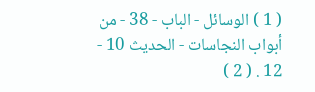( 1 ) الوسائل - الباب - 38 - من أبواب النجاسات - الحديث 10 - 12 . ( 2 )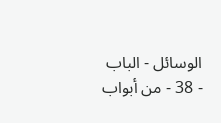الوسائل - الباب - 38 - من أبواب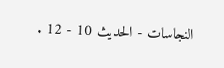النجاسات - الحديث 10 - 12 .